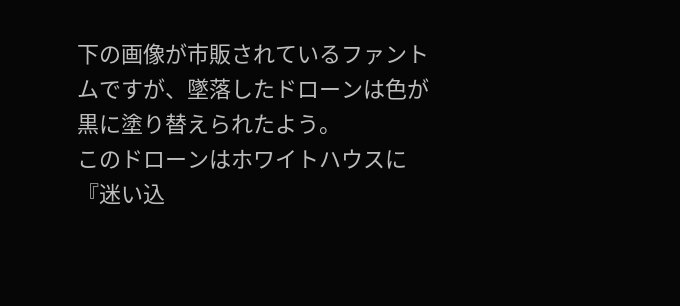下の画像が市販されているファントムですが、墜落したドローンは色が黒に塗り替えられたよう。
このドローンはホワイトハウスに『迷い込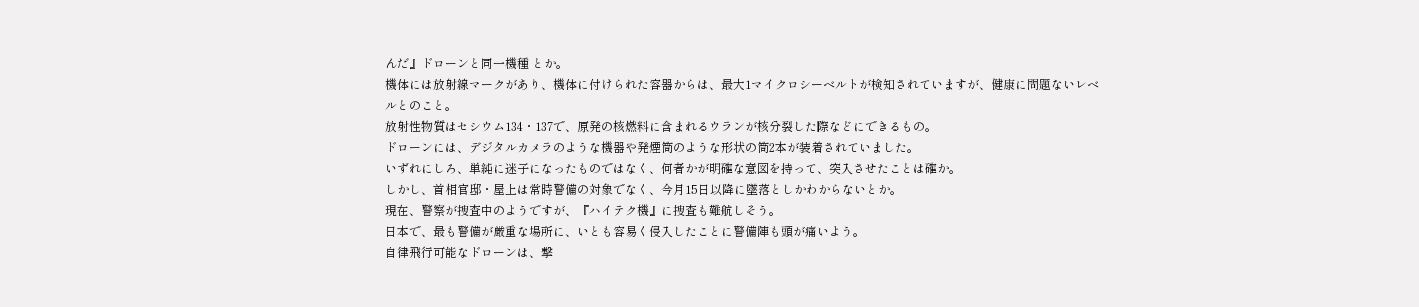んだ』ドローンと同一機種 とか。
機体には放射線マークがあり、機体に付けられた容器からは、最大1マイクロシーベルトが検知されていますが、健康に問題ないレベルとのこと。
放射性物質はセシウム134・137で、原発の核燃料に含まれるウランが核分裂した際などにできるもの。
ドローンには、デジタルカメラのような機器や発煙筒のような形状の筒2本が装着されていました。
いずれにしろ、単純に迷子になったものではなく、何者かが明確な意図を持って、突入させたことは確か。
しかし、首相官邸・屋上は常時警備の対象でなく、今月15日以降に墜落としかわからないとか。
現在、警察が捜査中のようですが、『ハイテク機』に捜査も難航しそう。
日本で、最も警備が厳重な場所に、いとも容易く侵入したことに警備陣も頭が痛いよう。
自律飛行可能なドローンは、撃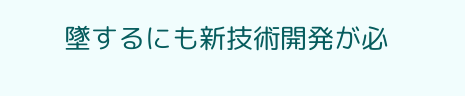墜するにも新技術開発が必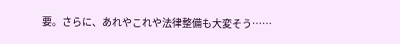要。さらに、あれやこれや法律整備も大変そう……